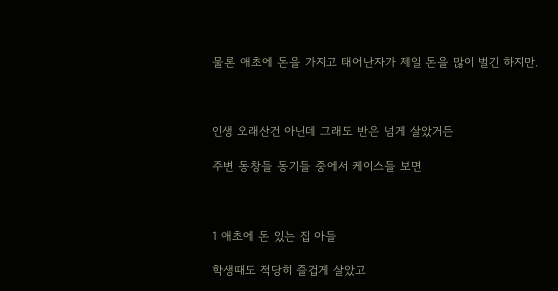물론 애초에 돈을 가지고 태어난자가 제일 돈을 많이 벌긴 하지만.



인생 오래산건 아닌데 그래도 반은 넘게 살았거든

주변 동창들 동기들 중에서 케이스들 보면



1 애초에 돈 있는 집 아들

학생때도 적당히 즐겁게 살았고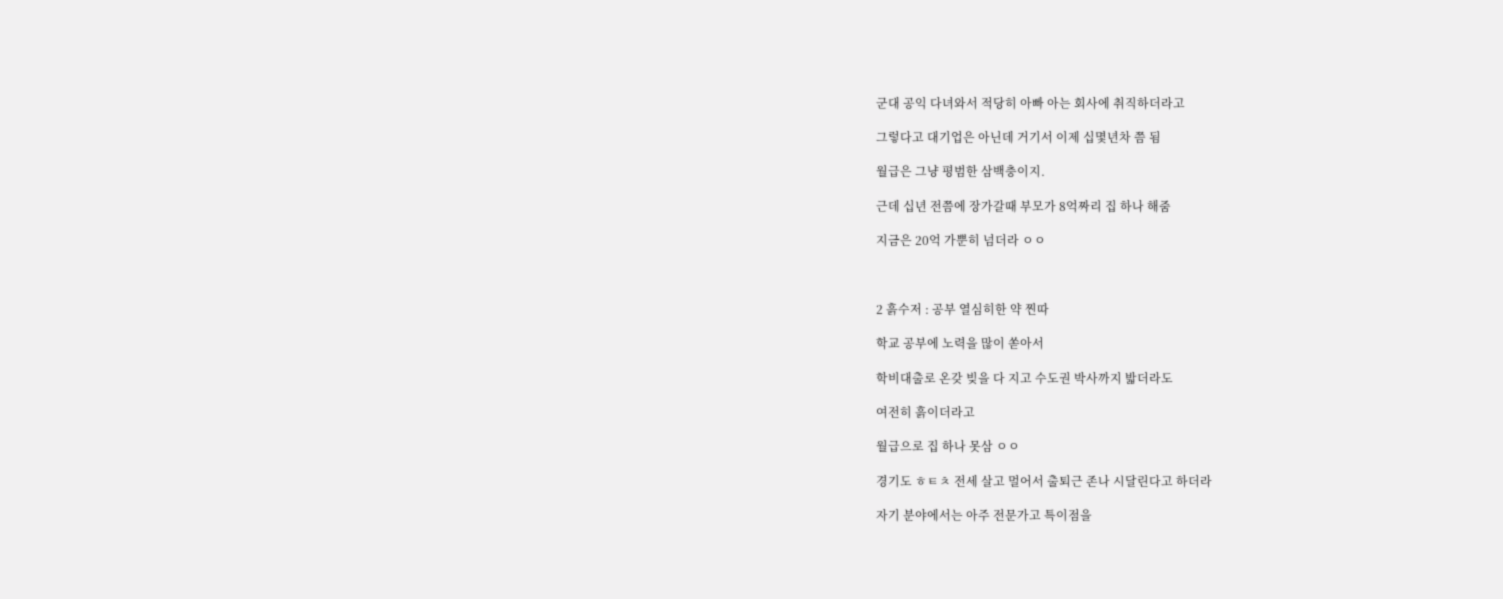군대 공익 다녀와서 적당히 아빠 아는 회사에 취직하더라고

그렇다고 대기업은 아닌데 거기서 이제 십몇년차 쯤 됨

월급은 그냥 평범한 삼백충이지.

근데 십년 전쯤에 장가갈때 부모가 8억짜리 집 하나 해줌

지금은 20억 가뿐히 넘더라 ㅇㅇ



2 흙수저 : 공부 열심히한 약 찐따

학교 공부에 노력을 많이 쏟아서

학비대출로 온갖 빚을 다 지고 수도권 박사까지 밟더라도

여전히 흙이더라고

월급으로 집 하나 못삼 ㅇㅇ

경기도 ㅎㅌㅊ 전세 살고 멀어서 출퇴근 존나 시달린다고 하더라

자기 분야에서는 아주 전문가고 특이점을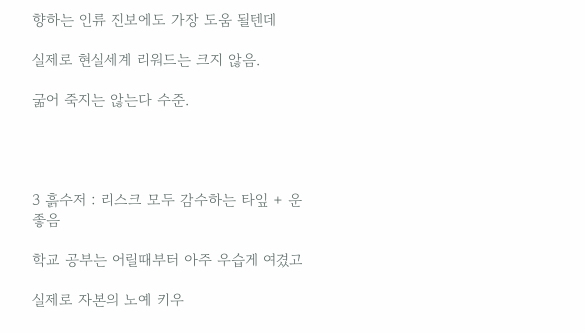향하는 인류 진보에도 가장 도움 될텐데

실제로 현실세계 리워드는 크지 않음.

굶어 죽지는 않는다 수준.




3 흙수저 : 리스크 모두 감수하는 타잎 + 운 좋음

학교 공부는 어릴때부터 아주 우습게 여겼고

실제로 자본의 노예 키우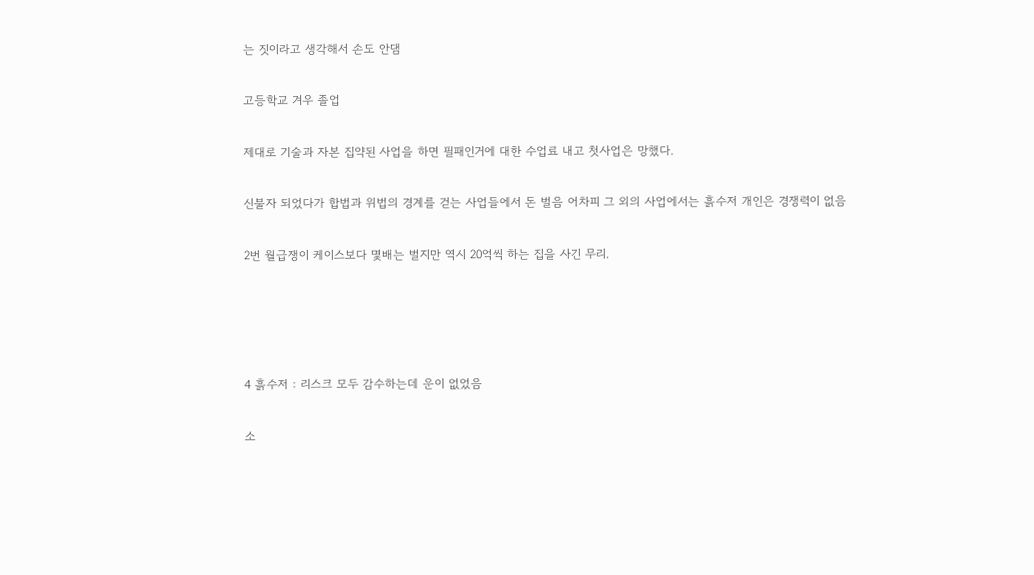는 짓이라고 생각해서 손도 안댐

고등학교 겨우 졸업

제대로 기술과 자본 집약된 사업을 하면 필패인거에 대한 수업료 내고 첫사업은 망했다.

신불자 되었다가 합법과 위법의 경계를 걷는 사업들에서 돈 벌음 어차피 그 외의 사업에서는 흙수저 개인은 경쟁력이 없음

2번 월급쟁이 케이스보다 몇배는 벌지만 역시 20억씩 하는 집을 사긴 무리.




4 흙수저 : 리스크 모두 감수하는데 운이 없었음

소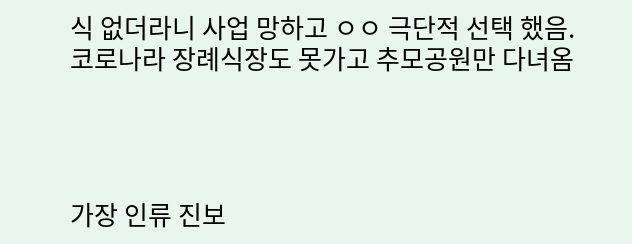식 없더라니 사업 망하고 ㅇㅇ 극단적 선택 했음. 코로나라 장례식장도 못가고 추모공원만 다녀옴




가장 인류 진보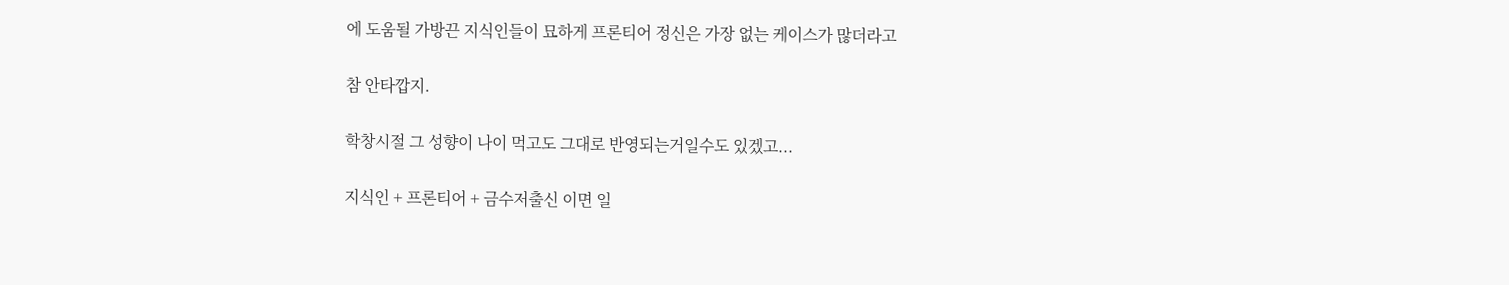에 도움될 가방끈 지식인들이 묘하게 프론티어 정신은 가장 없는 케이스가 많더라고

참 안타깝지.

학창시절 그 성향이 나이 먹고도 그대로 반영되는거일수도 있겠고...

지식인 + 프론티어 + 금수저출신 이면 일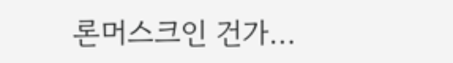론머스크인 건가...